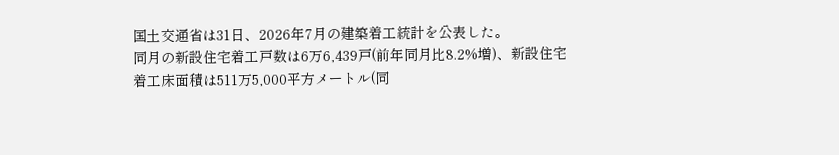国土交通省は31日、2026年7月の建築着工統計を公表した。
同月の新設住宅着工戸数は6万6,439戸(前年同月比8.2%増)、新設住宅着工床面積は511万5,000平方メートル(同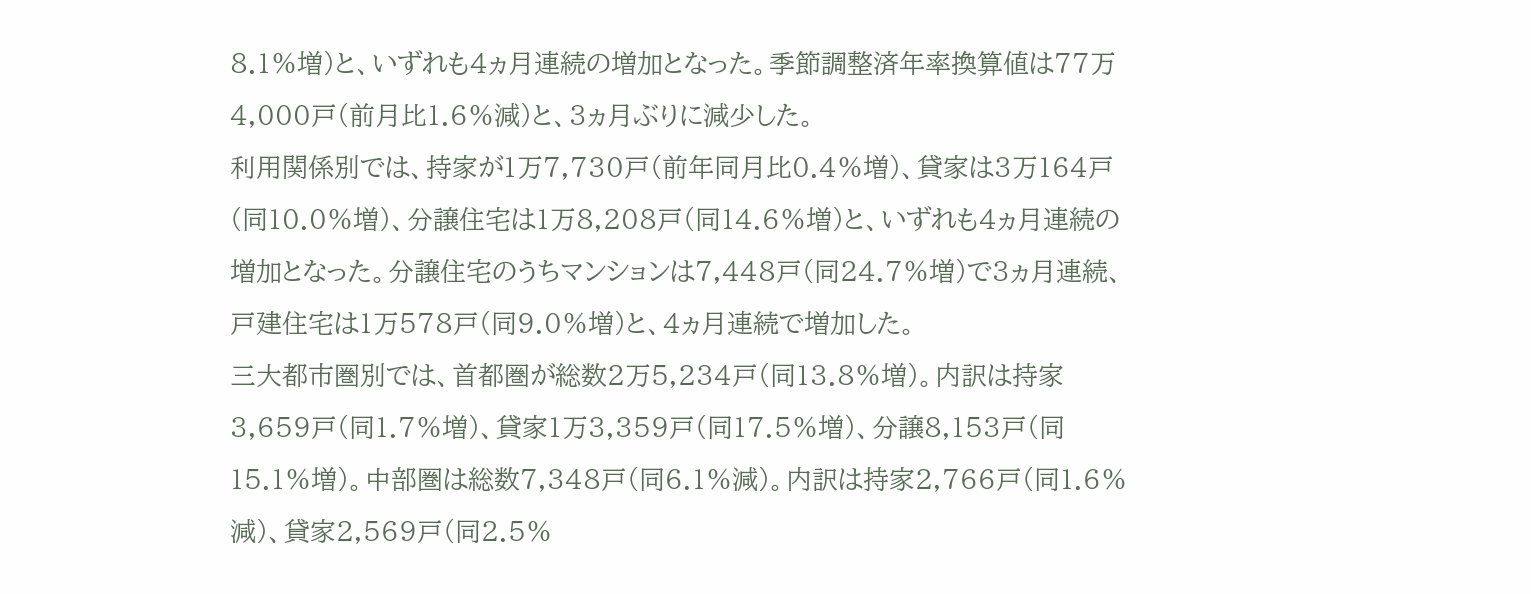8.1%増)と、いずれも4ヵ月連続の増加となった。季節調整済年率換算値は77万4,000戸(前月比1.6%減)と、3ヵ月ぶりに減少した。
利用関係別では、持家が1万7,730戸(前年同月比0.4%増)、貸家は3万164戸(同10.0%増)、分譲住宅は1万8,208戸(同14.6%増)と、いずれも4ヵ月連続の増加となった。分譲住宅のうちマンションは7,448戸(同24.7%増)で3ヵ月連続、戸建住宅は1万578戸(同9.0%増)と、4ヵ月連続で増加した。
三大都市圏別では、首都圏が総数2万5,234戸(同13.8%増)。内訳は持家3,659戸(同1.7%増)、貸家1万3,359戸(同17.5%増)、分譲8,153戸(同15.1%増)。中部圏は総数7,348戸(同6.1%減)。内訳は持家2,766戸(同1.6%減)、貸家2,569戸(同2.5%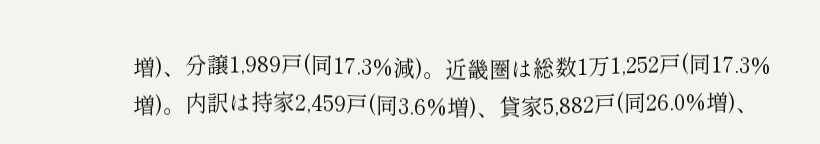増)、分譲1,989戸(同17.3%減)。近畿圏は総数1万1,252戸(同17.3%増)。内訳は持家2,459戸(同3.6%増)、貸家5,882戸(同26.0%増)、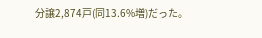分譲2,874戸(同13.6%増)だった。